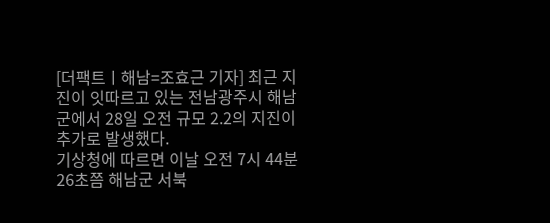[더팩트ㅣ해남=조효근 기자] 최근 지진이 잇따르고 있는 전남광주시 해남군에서 28일 오전 규모 2.2의 지진이 추가로 발생했다.
기상청에 따르면 이날 오전 7시 44분 26초쯤 해남군 서북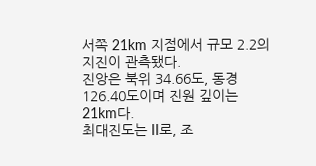서쪽 21km 지점에서 규모 2.2의 지진이 관측됐다.
진앙은 북위 34.66도, 동경 126.40도이며 진원 깊이는 21km다.
최대진도는 II로, 조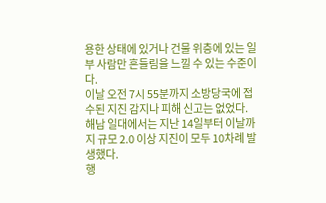용한 상태에 있거나 건물 위층에 있는 일부 사람만 흔들림을 느낄 수 있는 수준이다.
이날 오전 7시 55분까지 소방당국에 접수된 지진 감지나 피해 신고는 없었다.
해남 일대에서는 지난 14일부터 이날까지 규모 2.0 이상 지진이 모두 10차례 발생했다.
행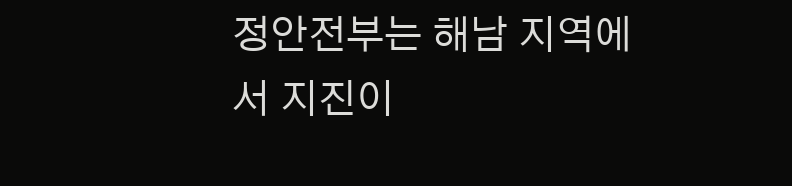정안전부는 해남 지역에서 지진이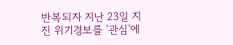반복되자 지난 23일 지진 위기경보를 '관심'에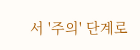서 '주의' 단계로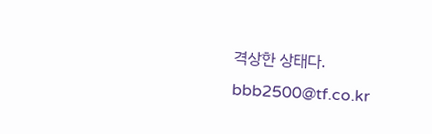격상한 상태다.
bbb2500@tf.co.kr